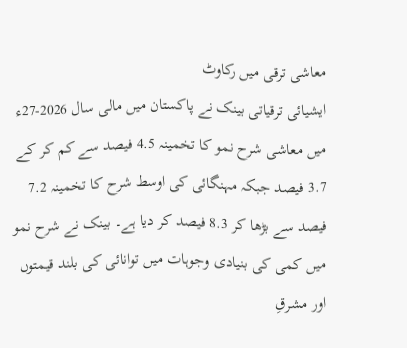معاشی ترقی میں رکاوٹ
ایشیائی ترقیاتی بینک نے پاکستان میں مالی سال 2026-27ء میں معاشی شرح نمو کا تخمینہ 4.5 فیصد سے کم کر کے 3.7 فیصد جبکہ مہنگائی کی اوسط شرح کا تخمینہ 7.2 فیصد سے بڑھا کر 8.3 فیصد کر دیا ہے۔ بینک نے شرح نمو میں کمی کی بنیادی وجوہات میں توانائی کی بلند قیمتوں اور مشرقِ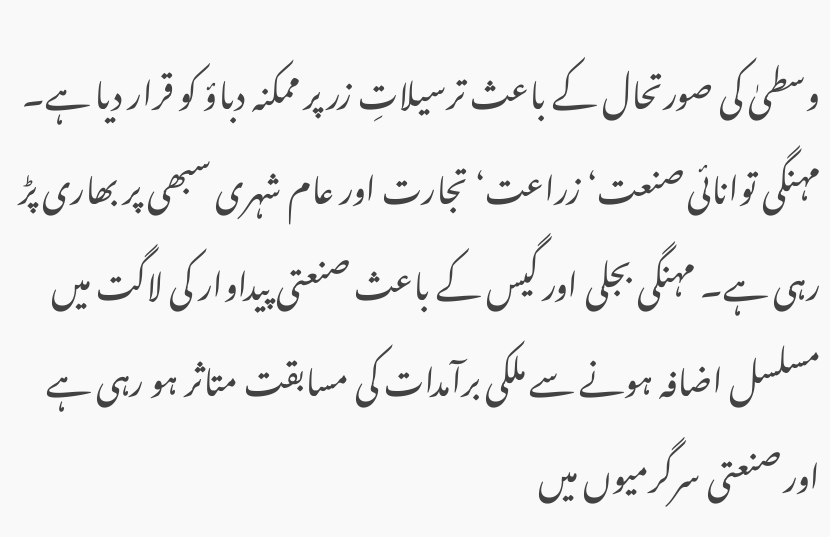وسطیٰ کی صورتحال کے باعث ترسیلاتِ زر پر ممکنہ دباؤ کو قرار دیا ہے۔ مہنگی توانائی صنعت‘ زراعت‘ تجارت اور عام شہری سبھی پر بھاری پڑ رہی ہے۔ مہنگی بجلی اور گیس کے باعث صنعتی پیداوار کی لاگت میں مسلسل اضافہ ہونے سے ملکی برآمدات کی مسابقت متاثر ہو رہی ہے اور صنعتی سرگرمیوں میں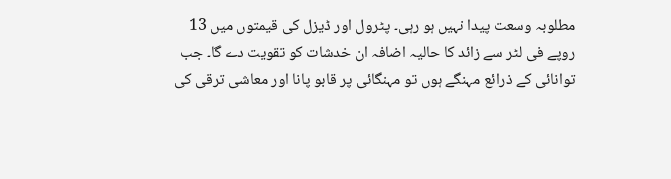مطلوبہ وسعت پیدا نہیں ہو رہی۔ پٹرول اور ڈیزل کی قیمتوں میں 13 روپے فی لٹر سے زائد کا حالیہ اضافہ ان خدشات کو تقویت دے گا۔ جب توانائی کے ذرائع مہنگے ہوں تو مہنگائی پر قابو پانا اور معاشی ترقی کی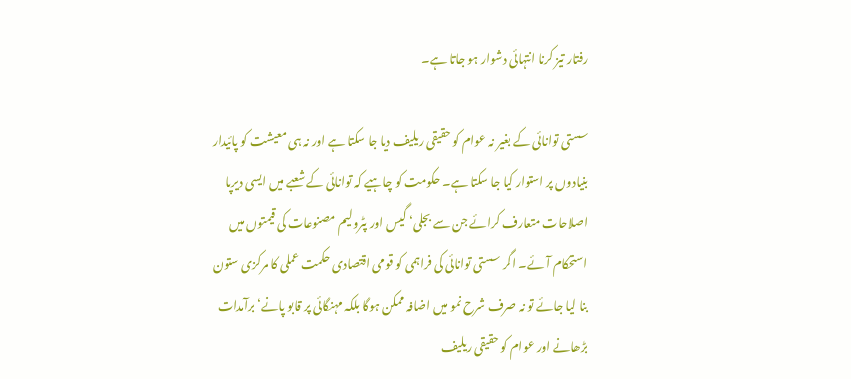رفتار تیز کرنا انتہائی دشوار ہو جاتا ہے۔

سستی توانائی کے بغیر نہ عوام کو حقیقی ریلیف دیا جا سکتا ہے اور نہ ہی معیشت کو پائیدار بنیادوں پر استوار کیا جا سکتا ہے۔ حکومت کو چاہیے کہ توانائی کے شعبے میں ایسی دیرپا اصلاحات متعارف کرائے جن سے بجلی‘ گیس اور پٹرولیم مصنوعات کی قیمتوں میں استحکام آئے۔ اگر سستی توانائی کی فراہمی کو قومی اقتصادی حکمت عملی کا مرکزی ستون بنا لیا جائے تو نہ صرف شرح نمو میں اضافہ ممکن ہوگا بلکہ مہنگائی پر قابو پانے‘ برآمدات بڑھانے اور عوام کو حقیقی ریلیف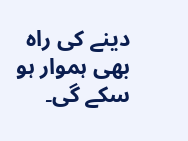دینے کی راہ بھی ہموار ہو سکے گی۔